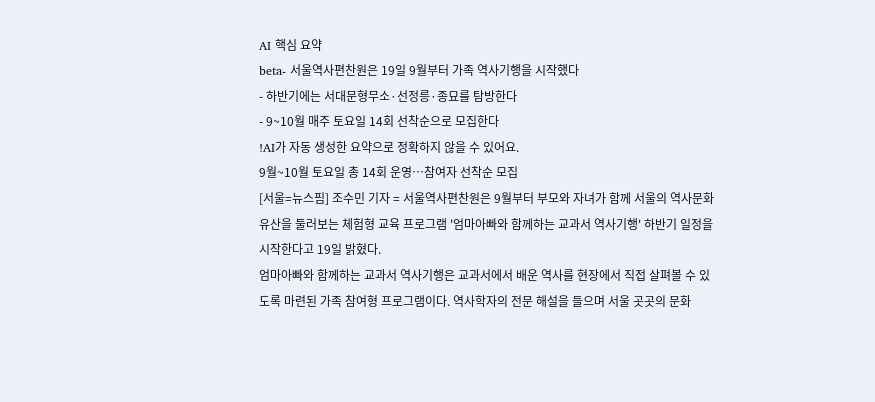AI 핵심 요약
beta- 서울역사편찬원은 19일 9월부터 가족 역사기행을 시작했다
- 하반기에는 서대문형무소·선정릉·종묘를 탐방한다
- 9~10월 매주 토요일 14회 선착순으로 모집한다
!AI가 자동 생성한 요약으로 정확하지 않을 수 있어요.
9월~10월 토요일 총 14회 운영…참여자 선착순 모집
[서울=뉴스핌] 조수민 기자 = 서울역사편찬원은 9월부터 부모와 자녀가 함께 서울의 역사문화유산을 둘러보는 체험형 교육 프로그램 '엄마아빠와 함께하는 교과서 역사기행' 하반기 일정을 시작한다고 19일 밝혔다.
엄마아빠와 함께하는 교과서 역사기행은 교과서에서 배운 역사를 현장에서 직접 살펴볼 수 있도록 마련된 가족 참여형 프로그램이다. 역사학자의 전문 해설을 들으며 서울 곳곳의 문화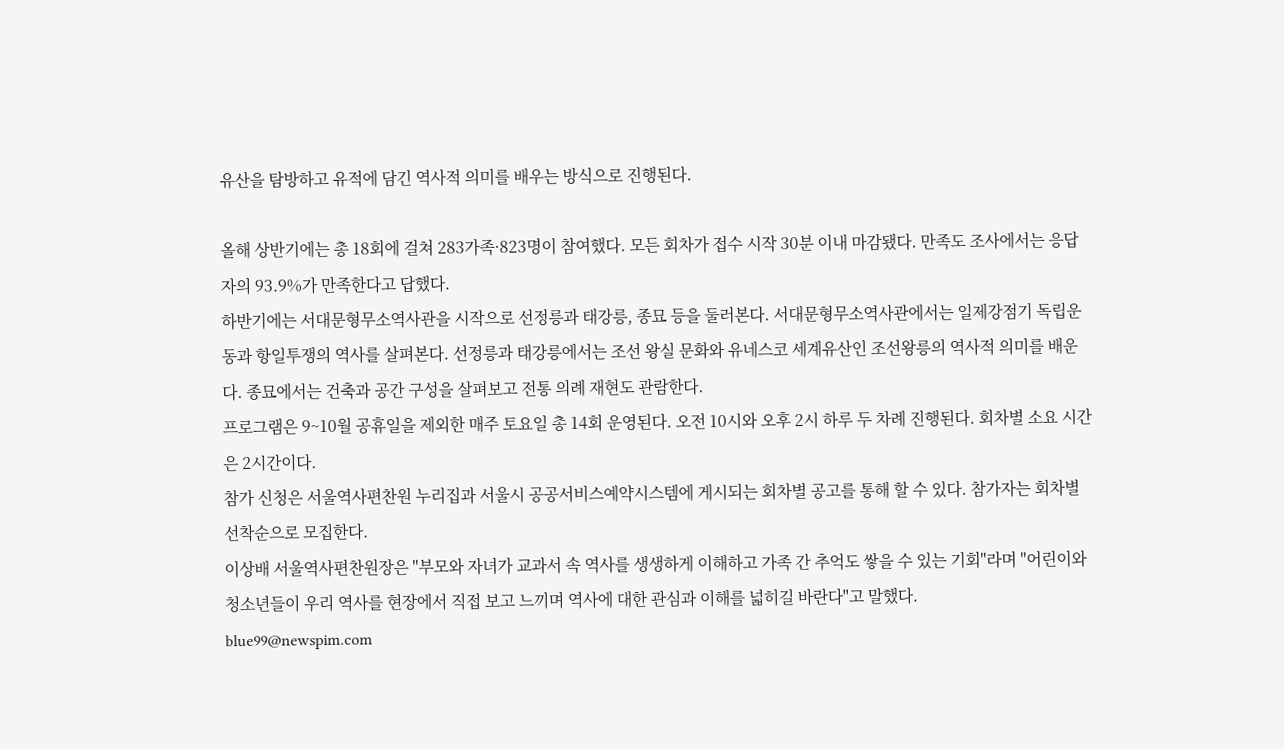유산을 탐방하고 유적에 담긴 역사적 의미를 배우는 방식으로 진행된다.

올해 상반기에는 총 18회에 걸쳐 283가족·823명이 참여했다. 모든 회차가 접수 시작 30분 이내 마감됐다. 만족도 조사에서는 응답자의 93.9%가 만족한다고 답했다.
하반기에는 서대문형무소역사관을 시작으로 선정릉과 태강릉, 종묘 등을 둘러본다. 서대문형무소역사관에서는 일제강점기 독립운동과 항일투쟁의 역사를 살펴본다. 선정릉과 태강릉에서는 조선 왕실 문화와 유네스코 세계유산인 조선왕릉의 역사적 의미를 배운다. 종묘에서는 건축과 공간 구성을 살펴보고 전통 의례 재현도 관람한다.
프로그램은 9~10월 공휴일을 제외한 매주 토요일 총 14회 운영된다. 오전 10시와 오후 2시 하루 두 차례 진행된다. 회차별 소요 시간은 2시간이다.
참가 신청은 서울역사편찬원 누리집과 서울시 공공서비스예약시스템에 게시되는 회차별 공고를 통해 할 수 있다. 참가자는 회차별 선착순으로 모집한다.
이상배 서울역사편찬원장은 "부모와 자녀가 교과서 속 역사를 생생하게 이해하고 가족 간 추억도 쌓을 수 있는 기회"라며 "어린이와 청소년들이 우리 역사를 현장에서 직접 보고 느끼며 역사에 대한 관심과 이해를 넓히길 바란다"고 말했다.
blue99@newspim.com